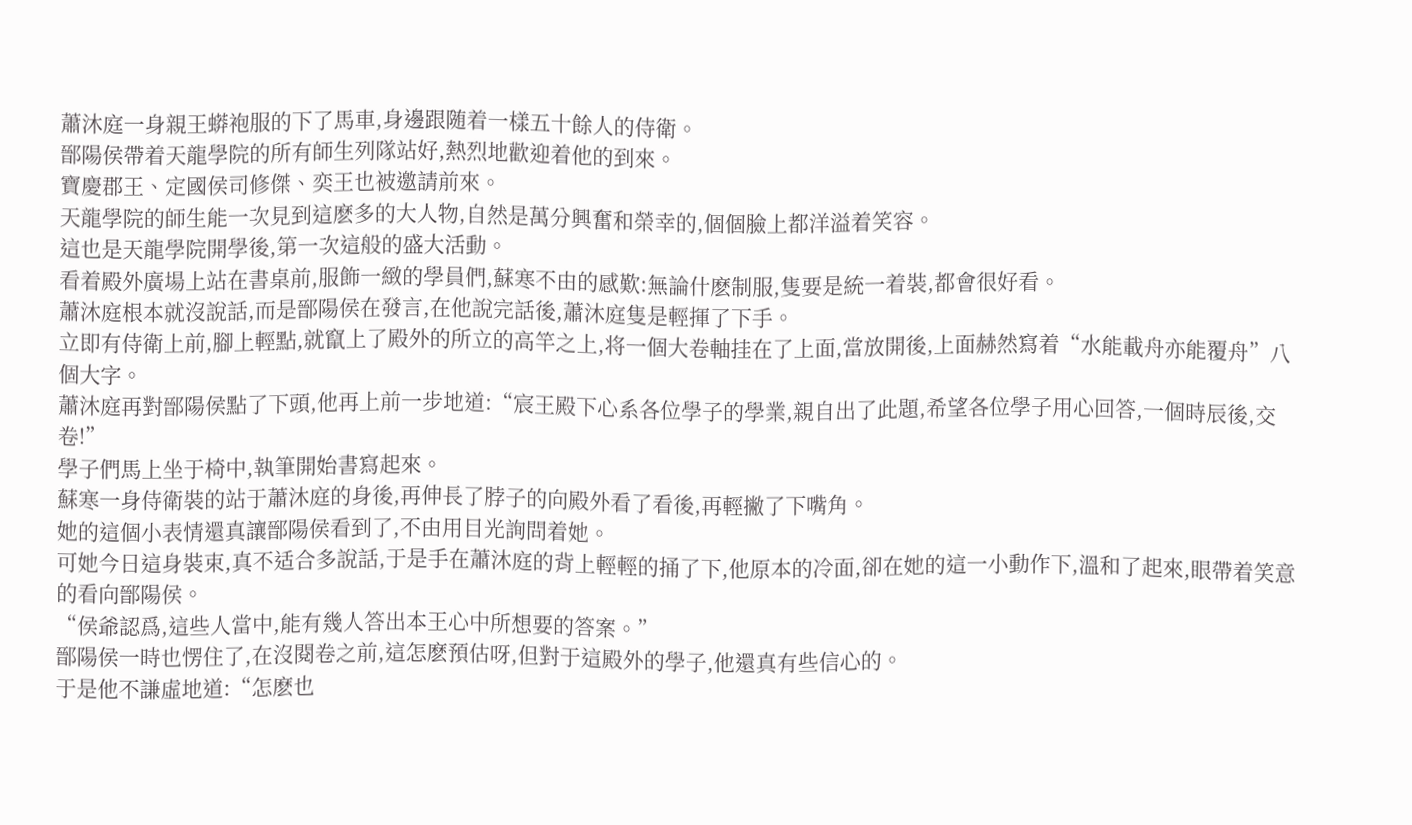蕭沐庭一身親王蟒袍服的下了馬車,身邊跟随着一樣五十餘人的侍衛。
鄑陽侯帶着天龍學院的所有師生列隊站好,熱烈地歡迎着他的到來。
寶慶郡王、定國侯司修傑、奕王也被邀請前來。
天龍學院的師生能一次見到這麽多的大人物,自然是萬分興奮和榮幸的,個個臉上都洋溢着笑容。
這也是天龍學院開學後,第一次這般的盛大活動。
看着殿外廣場上站在書桌前,服飾一緻的學員們,蘇寒不由的感歎:無論什麽制服,隻要是統一着裝,都會很好看。
蕭沐庭根本就沒說話,而是鄑陽侯在發言,在他說完話後,蕭沐庭隻是輕揮了下手。
立即有侍衛上前,腳上輕點,就竄上了殿外的所立的高竿之上,将一個大卷軸挂在了上面,當放開後,上面赫然寫着“水能載舟亦能覆舟”八個大字。
蕭沐庭再對鄑陽侯點了下頭,他再上前一步地道:“宸王殿下心系各位學子的學業,親自出了此題,希望各位學子用心回答,一個時辰後,交卷!”
學子們馬上坐于椅中,執筆開始書寫起來。
蘇寒一身侍衛裝的站于蕭沐庭的身後,再伸長了脖子的向殿外看了看後,再輕撇了下嘴角。
她的這個小表情還真讓鄑陽侯看到了,不由用目光詢問着她。
可她今日這身裝束,真不适合多說話,于是手在蕭沐庭的背上輕輕的捅了下,他原本的冷面,卻在她的這一小動作下,溫和了起來,眼帶着笑意的看向鄑陽侯。
“侯爺認爲,這些人當中,能有幾人答出本王心中所想要的答案。”
鄑陽侯一時也愣住了,在沒閱卷之前,這怎麽預估呀,但對于這殿外的學子,他還真有些信心的。
于是他不謙虛地道:“怎麽也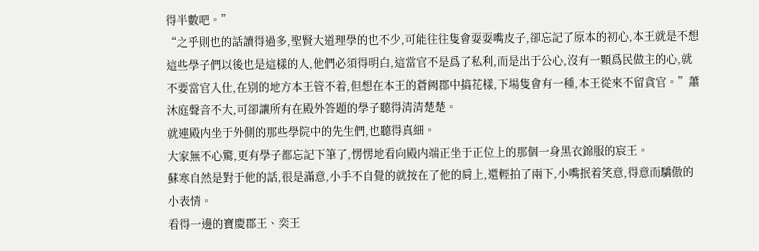得半數吧。”
“之乎則也的話讀得過多,聖賢大道理學的也不少,可能往往隻會耍耍嘴皮子,卻忘記了原本的初心,本王就是不想這些學子們以後也是這樣的人,他們必須得明白,這當官不是爲了私利,而是出于公心,沒有一顆爲民做主的心,就不要當官入仕,在别的地方本王管不着,但想在本王的蒼阙郡中搞花樣,下場隻會有一種,本王從來不留貪官。”蕭沐庭聲音不大,可卻讓所有在殿外答題的學子聽得清清楚楚。
就連殿内坐于外側的那些學院中的先生們,也聽得真細。
大家無不心驚,更有學子都忘記下筆了,愣愣地看向殿内端正坐于正位上的那個一身黑衣錦服的宸王。
蘇寒自然是對于他的話,很是滿意,小手不自覺的就按在了他的肩上,還輕拍了兩下,小嘴抿着笑意,得意而驕傲的小表情。
看得一邊的寶慶郡王、奕王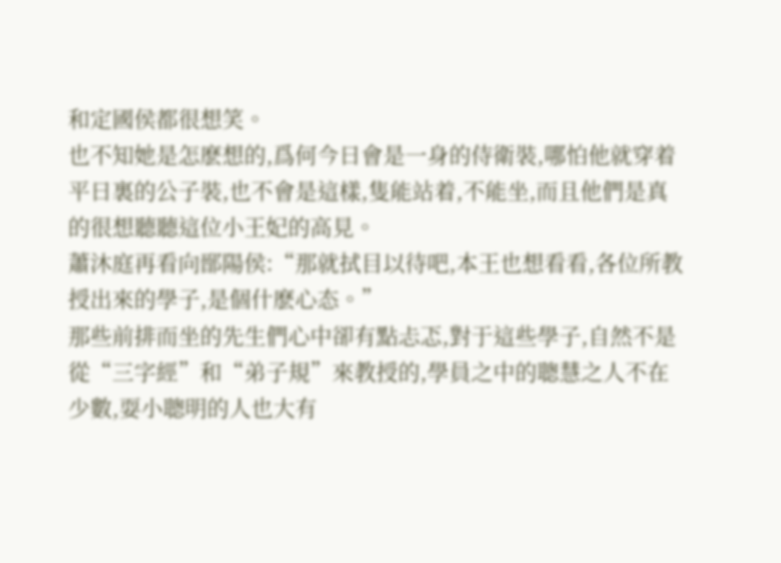和定國侯都很想笑。
也不知她是怎麽想的,爲何今日會是一身的侍衛裝,哪怕他就穿着平日裏的公子裝,也不會是這樣,隻能站着,不能坐,而且他們是真的很想聽聽這位小王妃的高見。
蕭沐庭再看向鄑陽侯:“那就拭目以待吧,本王也想看看,各位所教授出來的學子,是個什麽心态。”
那些前排而坐的先生們心中卻有點忐忑,對于這些學子,自然不是從“三字經”和“弟子規”來教授的,學員之中的聰慧之人不在少數,耍小聰明的人也大有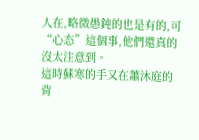人在,略微愚鈍的也是有的,可“心态”這個事,他們還真的沒太注意到。
這時蘇寒的手又在蕭沐庭的背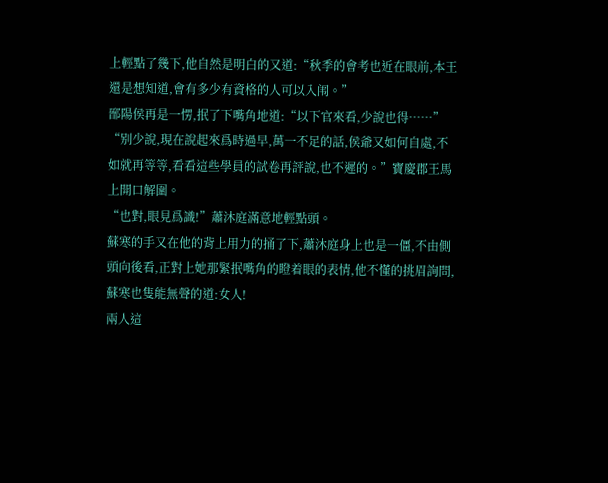上輕點了幾下,他自然是明白的又道:“秋季的會考也近在眼前,本王還是想知道,會有多少有資格的人可以入闱。”
鄑陽侯再是一愣,抿了下嘴角地道:“以下官來看,少說也得……”
“别少說,現在說起來爲時過早,萬一不足的話,侯爺又如何自處,不如就再等等,看看這些學員的試卷再評說,也不遲的。”寶慶郡王馬上開口解圍。
“也對,眼見爲識!”蕭沐庭滿意地輕點頭。
蘇寒的手又在他的背上用力的捅了下,蕭沐庭身上也是一僵,不由側頭向後看,正對上她那緊抿嘴角的瞪着眼的表情,他不懂的挑眉詢問,蘇寒也隻能無聲的道:女人!
兩人這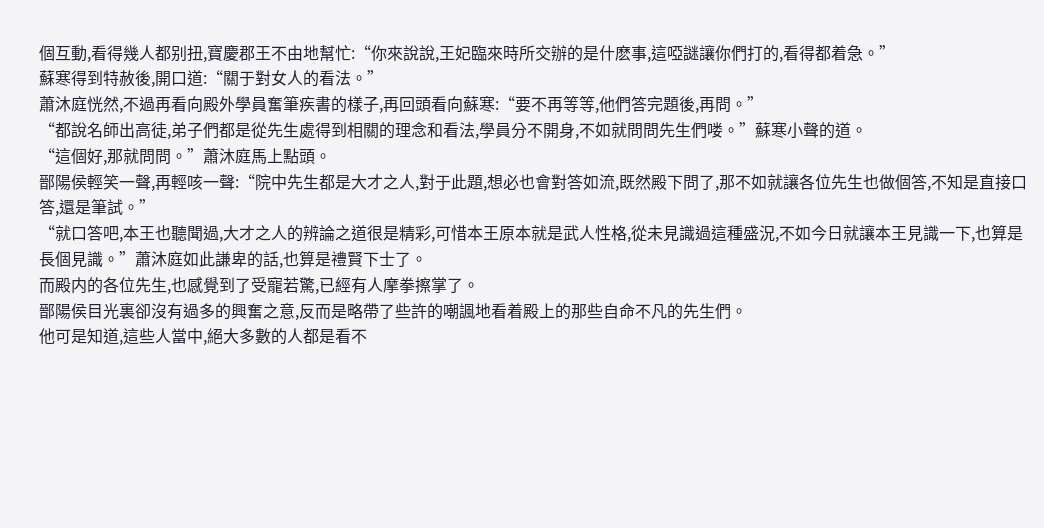個互動,看得幾人都别扭,寶慶郡王不由地幫忙:“你來說說,王妃臨來時所交辦的是什麽事,這啞謎讓你們打的,看得都着急。”
蘇寒得到特赦後,開口道:“關于對女人的看法。”
蕭沐庭恍然,不過再看向殿外學員奮筆疾書的樣子,再回頭看向蘇寒:“要不再等等,他們答完題後,再問。”
“都說名師出高徒,弟子們都是從先生處得到相關的理念和看法,學員分不開身,不如就問問先生們喽。”蘇寒小聲的道。
“這個好,那就問問。”蕭沐庭馬上點頭。
鄑陽侯輕笑一聲,再輕咳一聲:“院中先生都是大才之人,對于此題,想必也會對答如流,既然殿下問了,那不如就讓各位先生也做個答,不知是直接口答,還是筆試。”
“就口答吧,本王也聽聞過,大才之人的辨論之道很是精彩,可惜本王原本就是武人性格,從未見識過這種盛況,不如今日就讓本王見識一下,也算是長個見識。”蕭沐庭如此謙卑的話,也算是禮賢下士了。
而殿内的各位先生,也感覺到了受寵若驚,已經有人摩拳擦掌了。
鄑陽侯目光裏卻沒有過多的興奮之意,反而是略帶了些許的嘲諷地看着殿上的那些自命不凡的先生們。
他可是知道,這些人當中,絕大多數的人都是看不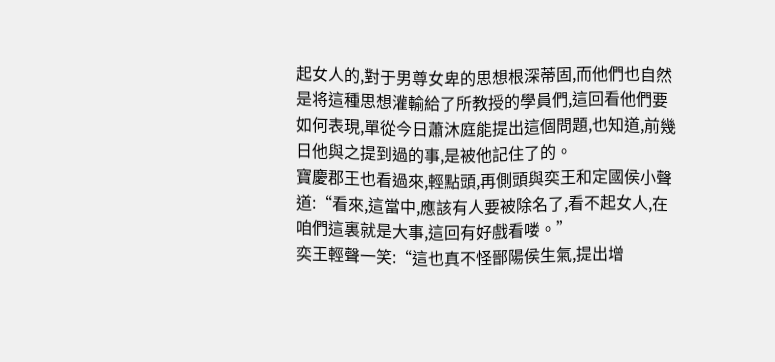起女人的,對于男尊女卑的思想根深蒂固,而他們也自然是将這種思想灌輸給了所教授的學員們,這回看他們要如何表現,單從今日蕭沐庭能提出這個問題,也知道,前幾日他與之提到過的事,是被他記住了的。
寶慶郡王也看過來,輕點頭,再側頭與奕王和定國侯小聲道:“看來,這當中,應該有人要被除名了,看不起女人,在咱們這裏就是大事,這回有好戲看喽。”
奕王輕聲一笑:“這也真不怪鄑陽侯生氣,提出增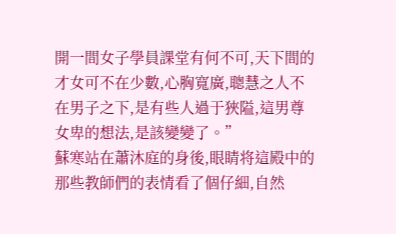開一間女子學員課堂有何不可,天下間的才女可不在少數,心胸寬廣,聰慧之人不在男子之下,是有些人過于狹隘,這男尊女卑的想法,是該變變了。”
蘇寒站在蕭沐庭的身後,眼睛将這殿中的那些教師們的表情看了個仔細,自然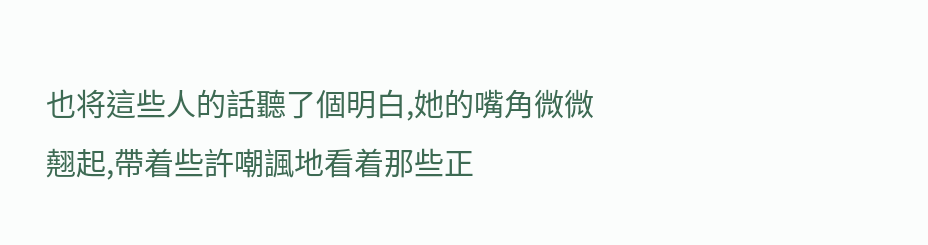也将這些人的話聽了個明白,她的嘴角微微翹起,帶着些許嘲諷地看着那些正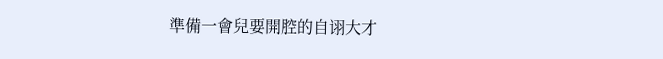準備一會兒要開腔的自诩大才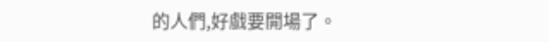的人們,好戲要開場了。